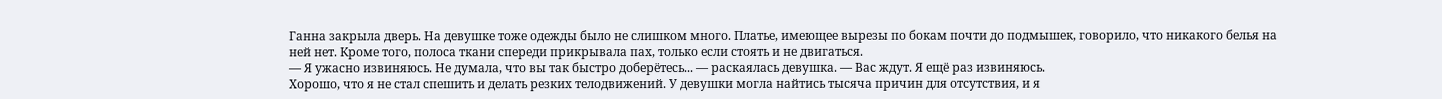Ганна закрыла дверь. На девушке тоже одежды было не слишком много. Платье, имеющее вырезы по бокам почти до подмышек, говорило, что никакого белья на ней нет. Кроме того, полоса ткани спереди прикрывала пах, только если стоять и не двигаться.
— Я ужасно извиняюсь. Не думала, что вы так быстро доберётесь... — раскаялась девушка. — Вас ждут. Я ещё раз извиняюсь.
Хорошо, что я не стал спешить и делать резких телодвижений. У девушки могла найтись тысяча причин для отсутствия, и я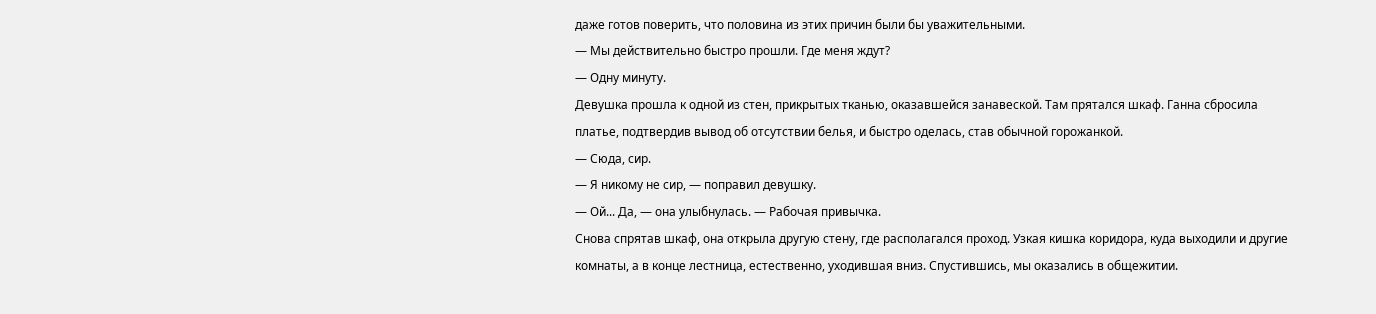даже готов поверить, что половина из этих причин были бы уважительными.
— Мы действительно быстро прошли. Где меня ждут?
— Одну минуту.
Девушка прошла к одной из стен, прикрытых тканью, оказавшейся занавеской. Там прятался шкаф. Ганна сбросила платье, подтвердив вывод об отсутствии белья, и быстро оделась, став обычной горожанкой.
— Сюда, сир.
— Я никому не сир, — поправил девушку.
— Ой... Да, — она улыбнулась. — Рабочая привычка.
Снова спрятав шкаф, она открыла другую стену, где располагался проход. Узкая кишка коридора, куда выходили и другие комнаты, а в конце лестница, естественно, уходившая вниз. Спустившись, мы оказались в общежитии.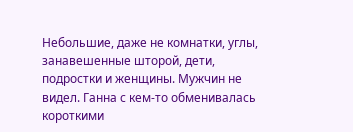Небольшие, даже не комнатки, углы, занавешенные шторой, дети, подростки и женщины. Мужчин не видел. Ганна с кем-то обменивалась короткими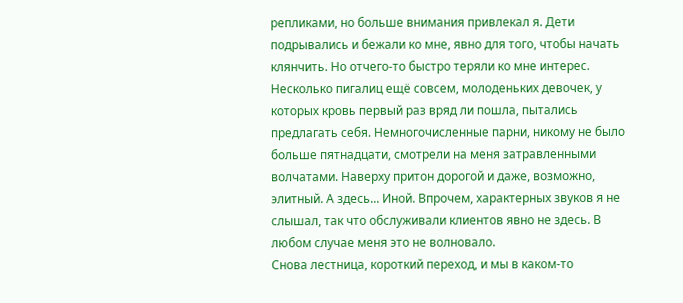репликами, но больше внимания привлекал я. Дети подрывались и бежали ко мне, явно для того, чтобы начать клянчить. Но отчего-то быстро теряли ко мне интерес. Несколько пигалиц ещё совсем, молоденьких девочек, у которых кровь первый раз вряд ли пошла, пытались предлагать себя. Немногочисленные парни, никому не было больше пятнадцати, смотрели на меня затравленными волчатами. Наверху притон дорогой и даже, возможно, элитный. А здесь... Иной. Впрочем, характерных звуков я не слышал, так что обслуживали клиентов явно не здесь. В любом случае меня это не волновало.
Снова лестница, короткий переход, и мы в каком-то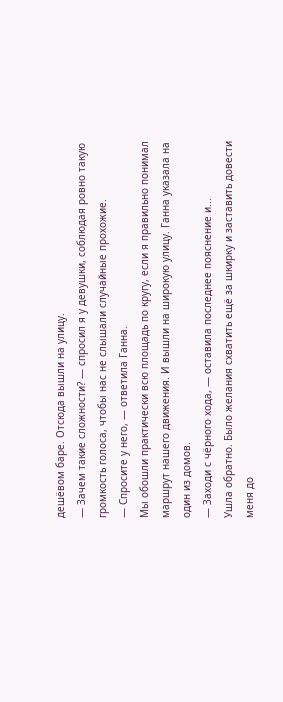дешёвом баре. Отсюда вышли на улицу.
— Зачем такие сложности? — спросил я у девушки, соблюдая ровно такую громкость голоса, чтобы нас не слышали случайные прохожие.
— Спросите у него, — ответила Ганна.
Мы обошли практически всю площадь по кругу, если я правильно понимал маршрут нашего движения. И вышли на широкую улицу. Ганна указала на один из домов.
— Заходи с чёрного хода, — оставила последнее пояснение и...
Ушла обратно. Было желания схватить ещё за шкирку и заставить довести меня до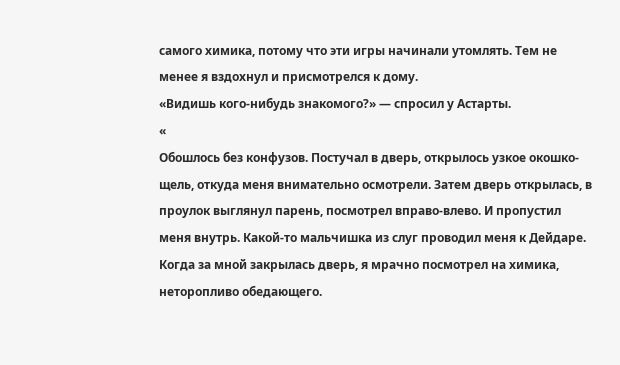самого химика, потому что эти игры начинали утомлять. Тем не менее я вздохнул и присмотрелся к дому.
«Видишь кого-нибудь знакомого?» — спросил у Астарты.
«
Обошлось без конфузов. Постучал в дверь, открылось узкое окошко-щель, откуда меня внимательно осмотрели. Затем дверь открылась, в проулок выглянул парень, посмотрел вправо-влево. И пропустил меня внутрь. Какой-то мальчишка из слуг проводил меня к Дейдаре.
Когда за мной закрылась дверь, я мрачно посмотрел на химика, неторопливо обедающего.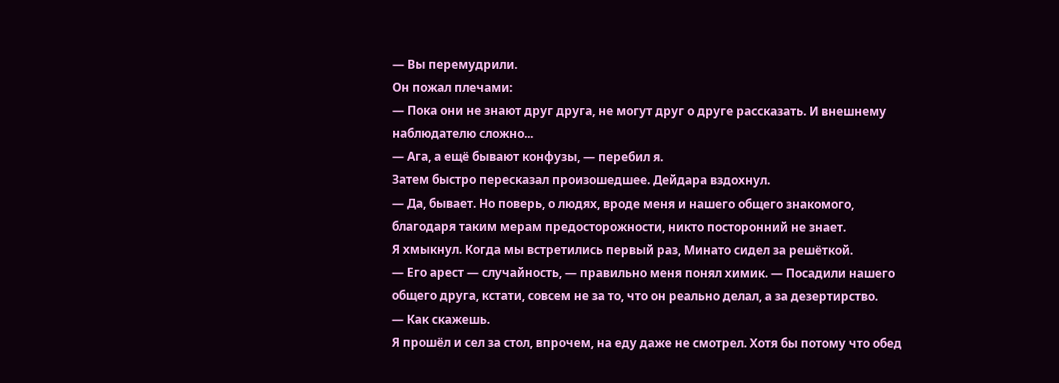— Вы перемудрили.
Он пожал плечами:
— Пока они не знают друг друга, не могут друг о друге рассказать. И внешнему наблюдателю сложно...
— Ага, а ещё бывают конфузы, — перебил я.
Затем быстро пересказал произошедшее. Дейдара вздохнул.
— Да, бывает. Но поверь, о людях, вроде меня и нашего общего знакомого, благодаря таким мерам предосторожности, никто посторонний не знает.
Я хмыкнул. Когда мы встретились первый раз, Минато сидел за решёткой.
— Его арест — случайность, — правильно меня понял химик. — Посадили нашего общего друга, кстати, совсем не за то, что он реально делал, а за дезертирство.
— Как скажешь.
Я прошёл и сел за стол, впрочем, на еду даже не смотрел. Хотя бы потому что обед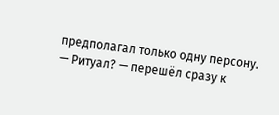предполагал только одну персону.
— Ритуал? — перешёл сразу к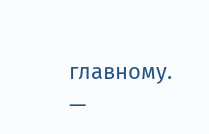главному.
—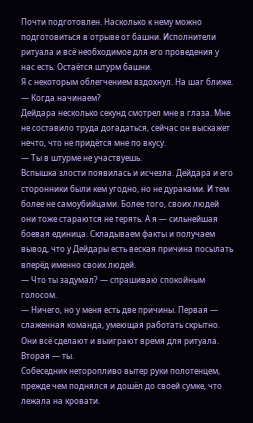Почти подготовлен. Насколько к нему можно подготовиться в отрыве от башни. Исполнители ритуала и всё необходимое для его проведения у нас есть. Остаётся штурм башни.
Я с некоторым облегчением вздохнул. На шаг ближе.
— Когда начинаем?
Дейдара несколько секунд смотрел мне в глаза. Мне не составило труда догадаться, сейчас он выскажет нечто, что не придётся мне по вкусу.
— Ты в штурме не участвуешь.
Вспышка злости появилась и исчезла. Дейдара и его сторонники были кем угодно, но не дураками. И тем более не самоубийцами. Более того, своих людей они тоже стараются не терять. А я — сильнейшая боевая единица. Складываем факты и получаем вывод, что у Дейдары есть веская причина посылать вперёд именно своих людей.
— Что ты задумал? — спрашиваю спокойным голосом.
— Ничего, но у меня есть две причины. Первая — слаженная команда, умеющая работать скрытно. Они всё сделают и выиграют время для ритуала. Вторая — ты.
Собеседник неторопливо вытер руки полотенцем, прежде чем поднялся и дошёл до своей сумке, что лежала на кровати.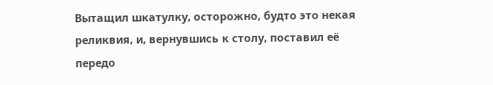Вытащил шкатулку, осторожно, будто это некая реликвия, и, вернувшись к столу, поставил её передо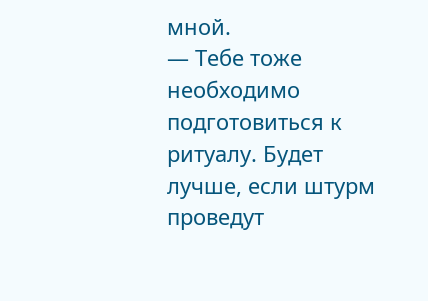мной.
— Тебе тоже необходимо подготовиться к ритуалу. Будет лучше, если штурм проведут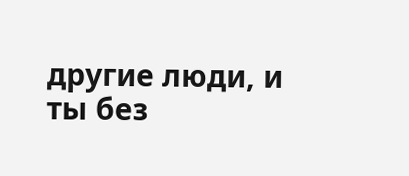другие люди, и ты без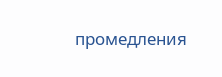промедления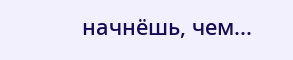начнёшь, чем...